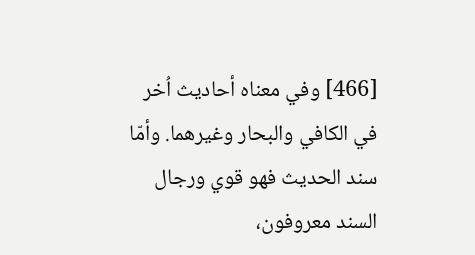[466] وفي معناه أحاديث اُخر في الكافي والبحار وغيرهما. وأمّا سند الحديث فهو قوي ورجال السند معروفون،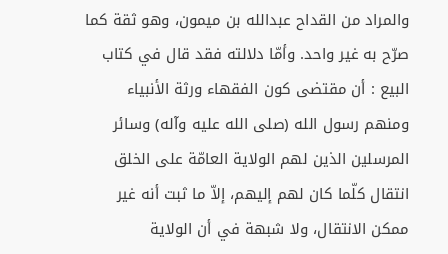والمراد من القداح عبدالله بن ميمون، وهو ثقة كما صرّح به غير واحد. وأمّا دلالته فقد قال في كتاب البيع : أن مقتضى كون الفقهاء ورثة الأنبياء ومنهم رسول الله (صلى الله عليه وآله) وسائر المرسلين الذين لهم الولاية العامّة على الخلق انتقال كلّما كان لهم إليهم، إلاّ ما ثبت أنه غير ممكن الانتقال، ولا شبهة في أن الولاية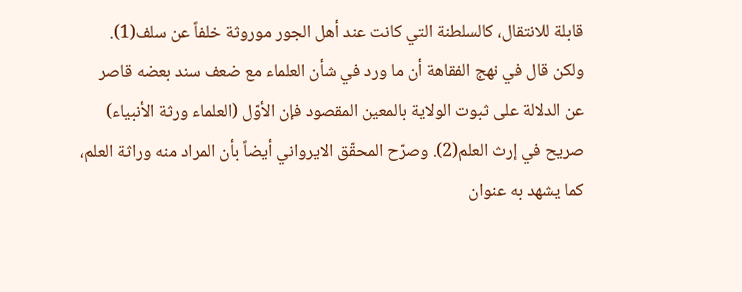قابلة للانتقال، كالسلطنة التي كانت عند أهل الجور موروثة خلفاً عن سلف(1). ولكن قال في نهج الفقاهة أن ما ورد في شأن العلماء مع ضعف سند بعضه قاصر عن الدلالة على ثبوت الولاية بالمعين المقصود فإن الأوّل (العلماء ورثة الأنبياء) صريح في إرث العلم(2). وصرّح المحقّق الايرواني أيضاً بأن المراد منه وراثة العلم، كما يشهد به عنوان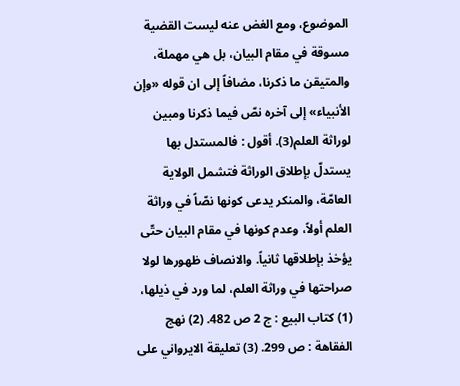الموضوع، ومع الغض عنه ليست القضية مسوقة في مقام البيان، بل هي مهملة، والمتيقن ما ذكرنا، مضافاً إلى ان قوله «وإن الأنبياء» إلى آخره نصّ فيما ذكرنا ومبين لوراثة العلم(3). أقول : فالمستدل بها يستدلّ بإطلاق الوراثة فتشمل الولاية العامّة، والمنكر يدعى كونها نصّاً في وراثة العلم أولاً، وعدم كونها في مقام البيان حتّى يؤخذ بإطلاقها ثانياً. والانصاف ظهورها لولا صراحتها في وراثة العلم، لما ورد في ذيلها، (1) كتاب البيع : ج 2 ص 482. (2) نهج الفقاهة : ص 299. (3) تعليقة الايرواني على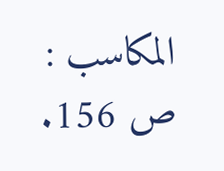المكاسب : ص 156.